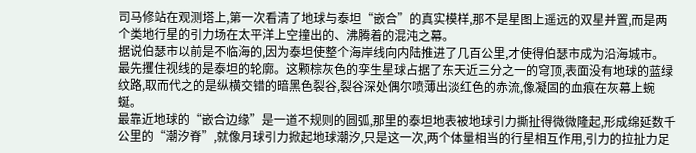司马修站在观测塔上,第一次看清了地球与泰坦“嵌合”的真实模样,那不是星图上遥远的双星并置,而是两个类地行星的引力场在太平洋上空撞出的、沸腾着的混沌之幕。
据说伯瑟市以前是不临海的,因为泰坦使整个海岸线向内陆推进了几百公里,才使得伯瑟市成为沿海城市。
最先攫住视线的是泰坦的轮廓。这颗棕灰色的孪生星球占据了东天近三分之一的穹顶,表面没有地球的蓝绿纹路,取而代之的是纵横交错的暗黑色裂谷,裂谷深处偶尔喷薄出淡红色的赤流,像凝固的血痕在灰幕上蜿蜒。
最靠近地球的“嵌合边缘”是一道不规则的圆弧,那里的泰坦地表被地球引力撕扯得微微隆起,形成绵延数千公里的“潮汐脊”,就像月球引力掀起地球潮汐,只是这一次,两个体量相当的行星相互作用,引力的拉扯力足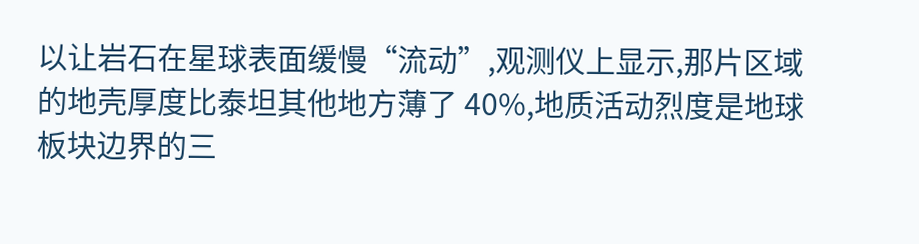以让岩石在星球表面缓慢“流动”,观测仪上显示,那片区域的地壳厚度比泰坦其他地方薄了 40%,地质活动烈度是地球板块边界的三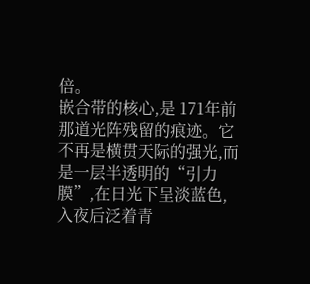倍。
嵌合带的核心,是 171年前那道光阵残留的痕迹。它不再是横贯天际的强光,而是一层半透明的“引力膜”,在日光下呈淡蓝色,入夜后泛着青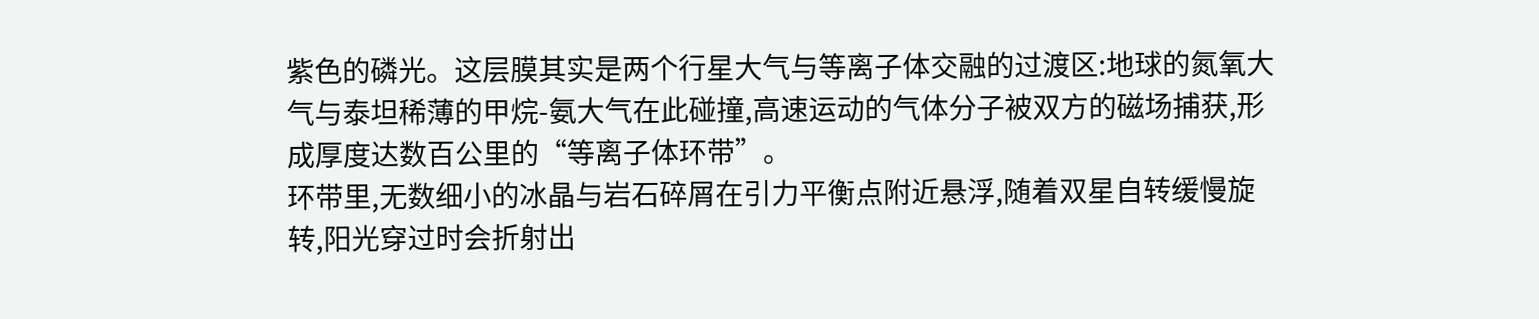紫色的磷光。这层膜其实是两个行星大气与等离子体交融的过渡区:地球的氮氧大气与泰坦稀薄的甲烷-氨大气在此碰撞,高速运动的气体分子被双方的磁场捕获,形成厚度达数百公里的“等离子体环带”。
环带里,无数细小的冰晶与岩石碎屑在引力平衡点附近悬浮,随着双星自转缓慢旋转,阳光穿过时会折射出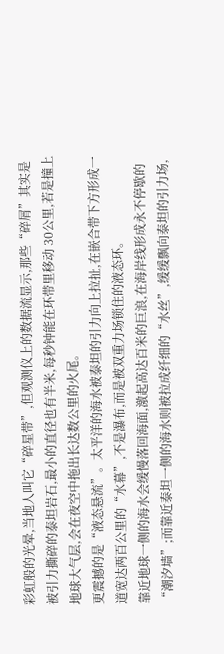彩虹般的光晕,当地人叫它“碎星带”,但观测仪上的数据流显示,那些“碎屑”其实是被引力撕碎的泰坦岩石,最小的直径也有半米,每秒钟能在环带里移动 30公里,若是撞上地球大气层,会在夜空中拖出长达数公里的火尾。
更震撼的是“液态悬流”。太平洋的海水被泰坦的引力向上拉扯,在嵌合带下方形成一道宽达两百公里的“水幕”,不是瀑布,而是被双重力场锁住的液态环。
靠近地球一侧的海水会缓慢落回海面,激起高达百米的巨浪,在海岸线形成永不停歇的“潮汐墙”;而靠近泰坦一侧的海水则被拉成纤细的“水丝”,缓缓飘向泰坦的引力场,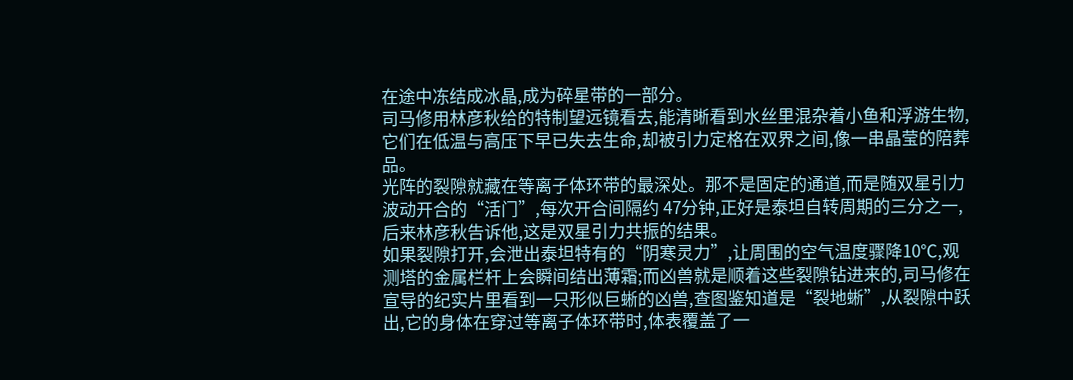在途中冻结成冰晶,成为碎星带的一部分。
司马修用林彦秋给的特制望远镜看去,能清晰看到水丝里混杂着小鱼和浮游生物,它们在低温与高压下早已失去生命,却被引力定格在双界之间,像一串晶莹的陪葬品。
光阵的裂隙就藏在等离子体环带的最深处。那不是固定的通道,而是随双星引力波动开合的“活门”,每次开合间隔约 47分钟,正好是泰坦自转周期的三分之一,后来林彦秋告诉他,这是双星引力共振的结果。
如果裂隙打开,会泄出泰坦特有的“阴寒灵力”,让周围的空气温度骤降10℃,观测塔的金属栏杆上会瞬间结出薄霜;而凶兽就是顺着这些裂隙钻进来的,司马修在宣导的纪实片里看到一只形似巨蜥的凶兽,查图鉴知道是“裂地蜥”,从裂隙中跃出,它的身体在穿过等离子体环带时,体表覆盖了一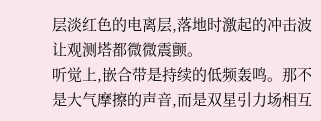层淡红色的电离层,落地时激起的冲击波让观测塔都微微震颤。
听觉上,嵌合带是持续的低频轰鸣。那不是大气摩擦的声音,而是双星引力场相互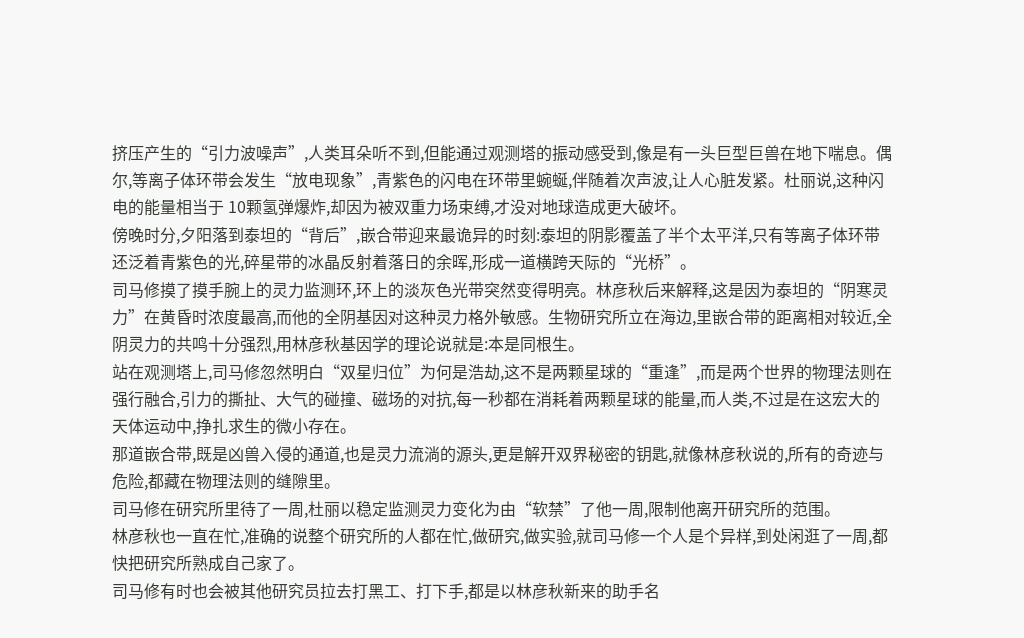挤压产生的“引力波噪声”,人类耳朵听不到,但能通过观测塔的振动感受到,像是有一头巨型巨兽在地下喘息。偶尔,等离子体环带会发生“放电现象”,青紫色的闪电在环带里蜿蜒,伴随着次声波,让人心脏发紧。杜丽说,这种闪电的能量相当于 10颗氢弹爆炸,却因为被双重力场束缚,才没对地球造成更大破坏。
傍晚时分,夕阳落到泰坦的“背后”,嵌合带迎来最诡异的时刻:泰坦的阴影覆盖了半个太平洋,只有等离子体环带还泛着青紫色的光,碎星带的冰晶反射着落日的余晖,形成一道横跨天际的“光桥”。
司马修摸了摸手腕上的灵力监测环,环上的淡灰色光带突然变得明亮。林彦秋后来解释,这是因为泰坦的“阴寒灵力”在黄昏时浓度最高,而他的全阴基因对这种灵力格外敏感。生物研究所立在海边,里嵌合带的距离相对较近,全阴灵力的共鸣十分强烈,用林彦秋基因学的理论说就是:本是同根生。
站在观测塔上,司马修忽然明白“双星归位”为何是浩劫,这不是两颗星球的“重逢”,而是两个世界的物理法则在强行融合,引力的撕扯、大气的碰撞、磁场的对抗,每一秒都在消耗着两颗星球的能量,而人类,不过是在这宏大的天体运动中,挣扎求生的微小存在。
那道嵌合带,既是凶兽入侵的通道,也是灵力流淌的源头,更是解开双界秘密的钥匙,就像林彦秋说的,所有的奇迹与危险,都藏在物理法则的缝隙里。
司马修在研究所里待了一周,杜丽以稳定监测灵力变化为由“软禁”了他一周,限制他离开研究所的范围。
林彦秋也一直在忙,准确的说整个研究所的人都在忙,做研究,做实验,就司马修一个人是个异样,到处闲逛了一周,都快把研究所熟成自己家了。
司马修有时也会被其他研究员拉去打黑工、打下手,都是以林彦秋新来的助手名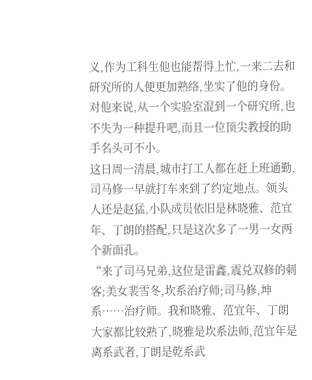义,作为工科生他也能帮得上忙,一来二去和研究所的人便更加熟络,坐实了他的身份。对他来说,从一个实验室混到一个研究所,也不失为一种提升吧,而且一位顶尖教授的助手名头可不小。
这日周一清晨,城市打工人都在赶上班通勤,司马修一早就打车来到了约定地点。领头人还是赵猛,小队成员依旧是林晓雅、范宜年、丁朗的搭配,只是这次多了一男一女两个新面孔。
“来了司马兄弟,这位是雷鑫,震兑双修的刺客;美女裴雪冬,坎系治疗师;司马修,坤系……治疗师。我和晓雅、范宜年、丁朗大家都比较熟了,晓雅是坎系法师,范宜年是离系武者,丁朗是乾系武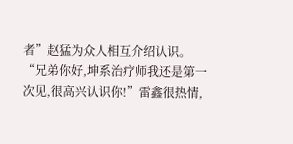者”赵猛为众人相互介绍认识。
“兄弟你好,坤系治疗师我还是第一次见,很高兴认识你!”雷鑫很热情,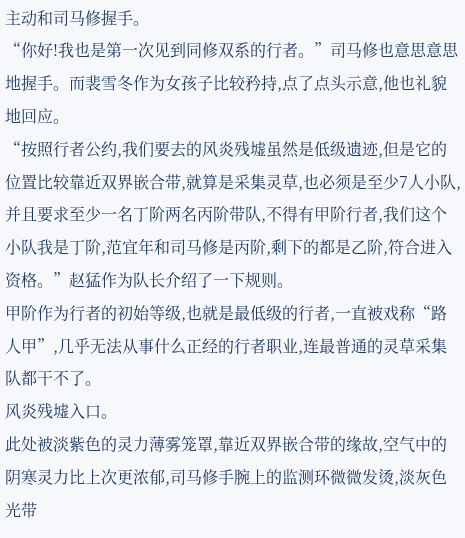主动和司马修握手。
“你好!我也是第一次见到同修双系的行者。”司马修也意思意思地握手。而裴雪冬作为女孩子比较矜持,点了点头示意,他也礼貌地回应。
“按照行者公约,我们要去的风炎残墟虽然是低级遗迹,但是它的位置比较靠近双界嵌合带,就算是采集灵草,也必须是至少7人小队,并且要求至少一名丁阶两名丙阶带队,不得有甲阶行者,我们这个小队我是丁阶,范宜年和司马修是丙阶,剩下的都是乙阶,符合进入资格。”赵猛作为队长介绍了一下规则。
甲阶作为行者的初始等级,也就是最低级的行者,一直被戏称“路人甲”,几乎无法从事什么正经的行者职业,连最普通的灵草采集队都干不了。
风炎残墟入口。
此处被淡紫色的灵力薄雾笼罩,靠近双界嵌合带的缘故,空气中的阴寒灵力比上次更浓郁,司马修手腕上的监测环微微发烫,淡灰色光带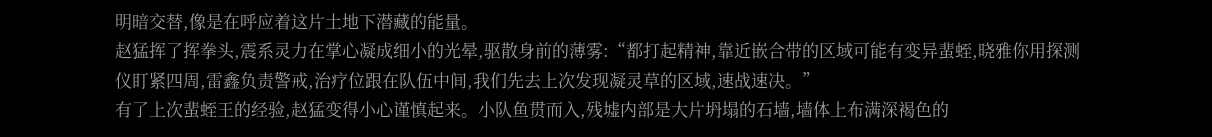明暗交替,像是在呼应着这片土地下潜藏的能量。
赵猛挥了挥拳头,震系灵力在掌心凝成细小的光晕,驱散身前的薄雾:“都打起精神,靠近嵌合带的区域可能有变异蜚蛭,晓雅你用探测仪盯紧四周,雷鑫负责警戒,治疗位跟在队伍中间,我们先去上次发现凝灵草的区域,速战速决。”
有了上次蜚蛭王的经验,赵猛变得小心谨慎起来。小队鱼贯而入,残墟内部是大片坍塌的石墙,墙体上布满深褐色的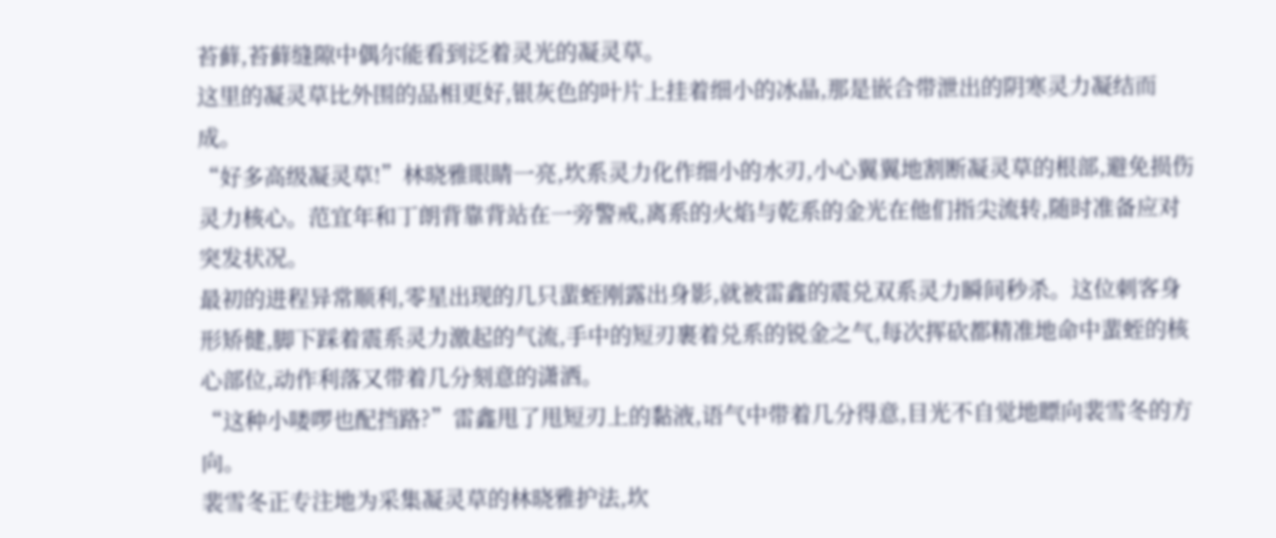苔藓,苔藓缝隙中偶尔能看到泛着灵光的凝灵草。
这里的凝灵草比外围的品相更好,银灰色的叶片上挂着细小的冰晶,那是嵌合带泄出的阴寒灵力凝结而成。
“好多高级凝灵草!”林晓雅眼睛一亮,坎系灵力化作细小的水刃,小心翼翼地割断凝灵草的根部,避免损伤灵力核心。范宜年和丁朗背靠背站在一旁警戒,离系的火焰与乾系的金光在他们指尖流转,随时准备应对突发状况。
最初的进程异常顺利,零星出现的几只蜚蛭刚露出身影,就被雷鑫的震兑双系灵力瞬间秒杀。这位刺客身形矫健,脚下踩着震系灵力激起的气流,手中的短刃裹着兑系的锐金之气,每次挥砍都精准地命中蜚蛭的核心部位,动作利落又带着几分刻意的潇洒。
“这种小喽啰也配挡路?”雷鑫甩了甩短刃上的黏液,语气中带着几分得意,目光不自觉地瞟向裴雪冬的方向。
裴雪冬正专注地为采集凝灵草的林晓雅护法,坎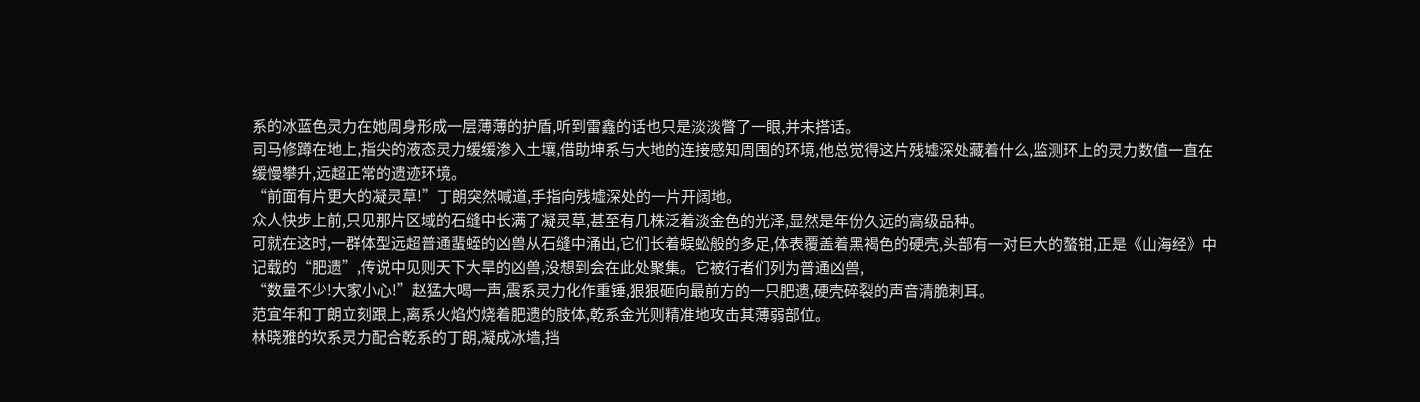系的冰蓝色灵力在她周身形成一层薄薄的护盾,听到雷鑫的话也只是淡淡瞥了一眼,并未搭话。
司马修蹲在地上,指尖的液态灵力缓缓渗入土壤,借助坤系与大地的连接感知周围的环境,他总觉得这片残墟深处藏着什么,监测环上的灵力数值一直在缓慢攀升,远超正常的遗迹环境。
“前面有片更大的凝灵草!”丁朗突然喊道,手指向残墟深处的一片开阔地。
众人快步上前,只见那片区域的石缝中长满了凝灵草,甚至有几株泛着淡金色的光泽,显然是年份久远的高级品种。
可就在这时,一群体型远超普通蜚蛭的凶兽从石缝中涌出,它们长着蜈蚣般的多足,体表覆盖着黑褐色的硬壳,头部有一对巨大的螯钳,正是《山海经》中记载的“肥遗”,传说中见则天下大旱的凶兽,没想到会在此处聚集。它被行者们列为普通凶兽,
“数量不少!大家小心!”赵猛大喝一声,震系灵力化作重锤,狠狠砸向最前方的一只肥遗,硬壳碎裂的声音清脆刺耳。
范宜年和丁朗立刻跟上,离系火焰灼烧着肥遗的肢体,乾系金光则精准地攻击其薄弱部位。
林晓雅的坎系灵力配合乾系的丁朗,凝成冰墙,挡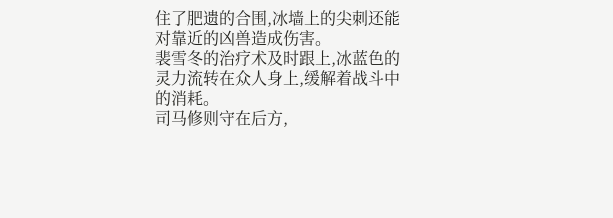住了肥遗的合围,冰墙上的尖刺还能对靠近的凶兽造成伤害。
裴雪冬的治疗术及时跟上,冰蓝色的灵力流转在众人身上,缓解着战斗中的消耗。
司马修则守在后方,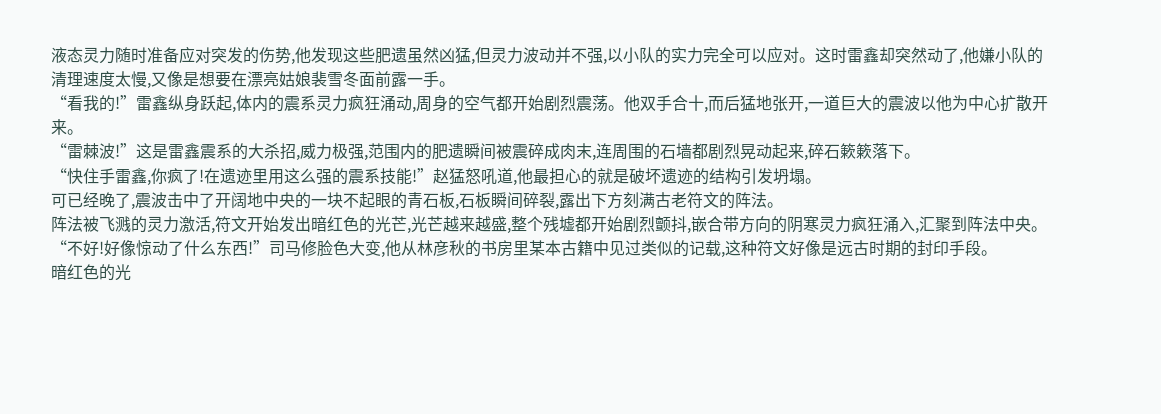液态灵力随时准备应对突发的伤势,他发现这些肥遗虽然凶猛,但灵力波动并不强,以小队的实力完全可以应对。这时雷鑫却突然动了,他嫌小队的清理速度太慢,又像是想要在漂亮姑娘裴雪冬面前露一手。
“看我的!”雷鑫纵身跃起,体内的震系灵力疯狂涌动,周身的空气都开始剧烈震荡。他双手合十,而后猛地张开,一道巨大的震波以他为中心扩散开来。
“雷棘波!”这是雷鑫震系的大杀招,威力极强,范围内的肥遗瞬间被震碎成肉末,连周围的石墙都剧烈晃动起来,碎石簌簌落下。
“快住手雷鑫,你疯了!在遗迹里用这么强的震系技能!”赵猛怒吼道,他最担心的就是破坏遗迹的结构引发坍塌。
可已经晚了,震波击中了开阔地中央的一块不起眼的青石板,石板瞬间碎裂,露出下方刻满古老符文的阵法。
阵法被飞溅的灵力激活,符文开始发出暗红色的光芒,光芒越来越盛,整个残墟都开始剧烈颤抖,嵌合带方向的阴寒灵力疯狂涌入,汇聚到阵法中央。
“不好!好像惊动了什么东西!”司马修脸色大变,他从林彦秋的书房里某本古籍中见过类似的记载,这种符文好像是远古时期的封印手段。
暗红色的光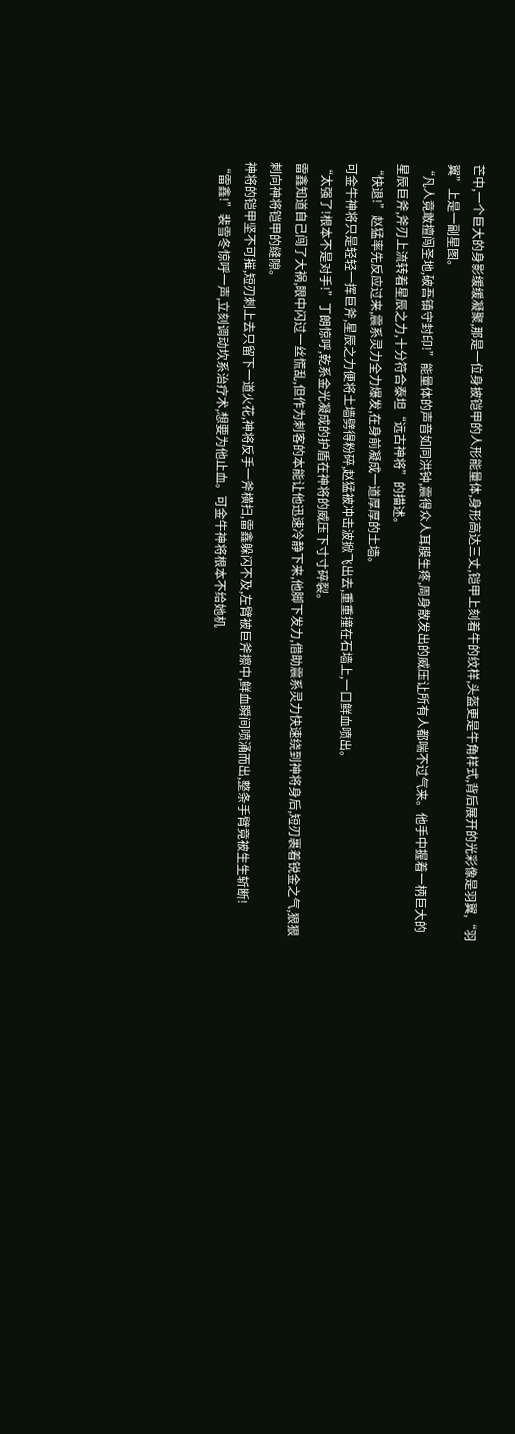芒中,一个巨大的身影缓缓凝聚,那是一位身披铠甲的人形能量体,身形高达三丈,铠甲上刻着牛的纹样,头盔更是牛角样式,背后展开的光彩像是羽翼,“羽翼”上是一副星图。
“凡人竟敢擅闯圣地,破吾镇守封印!”能量体的声音如同洪钟,震得众人耳膜生疼,周身散发出的威压让所有人都喘不过气来。他手中握着一柄巨大的星辰巨斧,斧刃上流转着星辰之力,十分符合泰坦“远古神将”的描述。
“快退!”赵猛率先反应过来,震系灵力全力爆发,在身前凝成一道厚厚的土墙。
可金牛神将只是轻轻一挥巨斧,星辰之力便将土墙劈得粉碎,赵猛被冲击波掀飞出去,重重撞在石墙上,一口鲜血喷出。
“太强了!根本不是对手!”丁朗惊呼,乾系金光凝成的护盾在神将的威压下寸寸碎裂。
雷鑫知道自己闯了大祸,眼中闪过一丝慌乱,但作为刺客的本能让他迅速冷静下来,他脚下发力,借助震系灵力快速绕到神将身后,短刃裹着锐金之气,狠狠刺向神将铠甲的缝隙。
神将的铠甲坚不可摧,短刃刺上去只留下一道火花,神将反手一斧横扫,雷鑫躲闪不及,左臂被巨斧擦中,鲜血瞬间喷涌而出,整条手臂竟被生生斩断!
“雷鑫!”裴雪冬惊呼一声,立刻调动坎系治疗术,想要为他止血。可金牛神将根本不给她机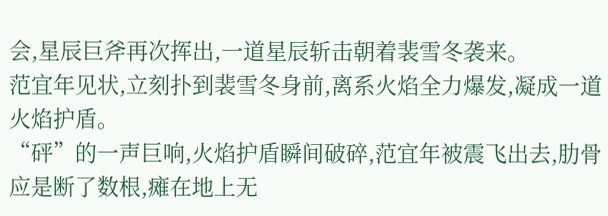会,星辰巨斧再次挥出,一道星辰斩击朝着裴雪冬袭来。
范宜年见状,立刻扑到裴雪冬身前,离系火焰全力爆发,凝成一道火焰护盾。
“砰”的一声巨响,火焰护盾瞬间破碎,范宜年被震飞出去,肋骨应是断了数根,瘫在地上无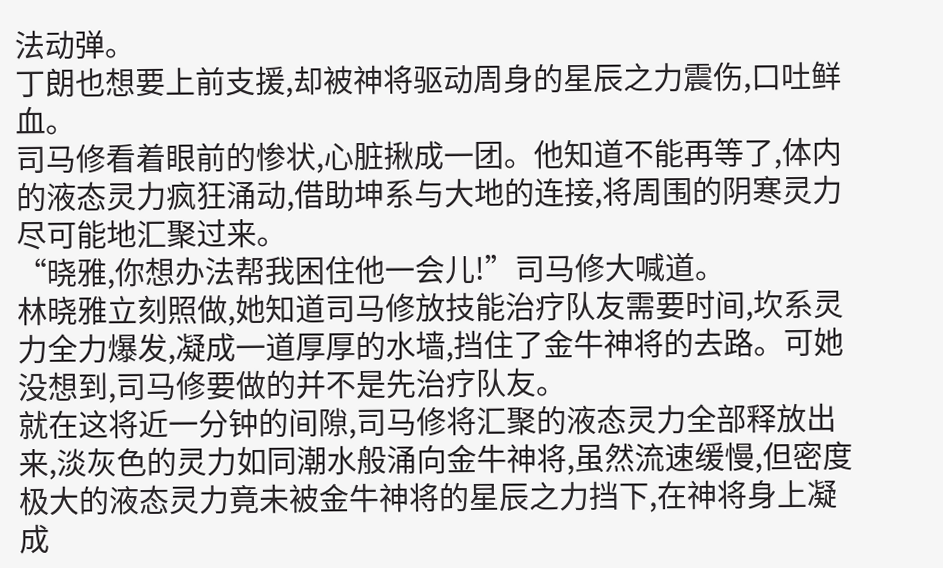法动弹。
丁朗也想要上前支援,却被神将驱动周身的星辰之力震伤,口吐鲜血。
司马修看着眼前的惨状,心脏揪成一团。他知道不能再等了,体内的液态灵力疯狂涌动,借助坤系与大地的连接,将周围的阴寒灵力尽可能地汇聚过来。
“晓雅,你想办法帮我困住他一会儿!”司马修大喊道。
林晓雅立刻照做,她知道司马修放技能治疗队友需要时间,坎系灵力全力爆发,凝成一道厚厚的水墙,挡住了金牛神将的去路。可她没想到,司马修要做的并不是先治疗队友。
就在这将近一分钟的间隙,司马修将汇聚的液态灵力全部释放出来,淡灰色的灵力如同潮水般涌向金牛神将,虽然流速缓慢,但密度极大的液态灵力竟未被金牛神将的星辰之力挡下,在神将身上凝成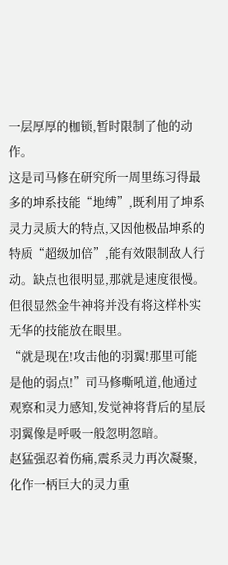一层厚厚的枷锁,暂时限制了他的动作。
这是司马修在研究所一周里练习得最多的坤系技能“地缚”,既利用了坤系灵力灵质大的特点,又因他极品坤系的特质“超级加倍”,能有效限制敌人行动。缺点也很明显,那就是速度很慢。但很显然金牛神将并没有将这样朴实无华的技能放在眼里。
“就是现在!攻击他的羽翼!那里可能是他的弱点!”司马修嘶吼道,他通过观察和灵力感知,发觉神将背后的星辰羽翼像是呼吸一般忽明忽暗。
赵猛强忍着伤痛,震系灵力再次凝聚,化作一柄巨大的灵力重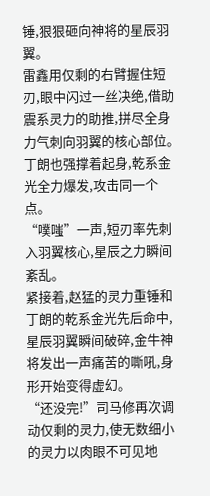锤,狠狠砸向神将的星辰羽翼。
雷鑫用仅剩的右臂握住短刃,眼中闪过一丝决绝,借助震系灵力的助推,拼尽全身力气刺向羽翼的核心部位。
丁朗也强撑着起身,乾系金光全力爆发,攻击同一个点。
“噗嗤”一声,短刃率先刺入羽翼核心,星辰之力瞬间紊乱。
紧接着,赵猛的灵力重锤和丁朗的乾系金光先后命中,星辰羽翼瞬间破碎,金牛神将发出一声痛苦的嘶吼,身形开始变得虚幻。
“还没完!”司马修再次调动仅剩的灵力,使无数细小的灵力以肉眼不可见地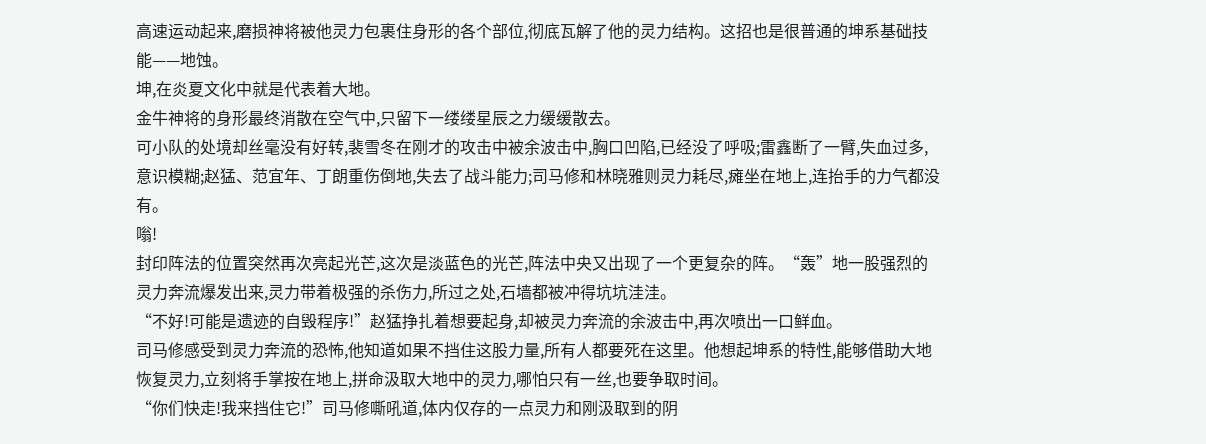高速运动起来,磨损神将被他灵力包裹住身形的各个部位,彻底瓦解了他的灵力结构。这招也是很普通的坤系基础技能——地蚀。
坤,在炎夏文化中就是代表着大地。
金牛神将的身形最终消散在空气中,只留下一缕缕星辰之力缓缓散去。
可小队的处境却丝毫没有好转,裴雪冬在刚才的攻击中被余波击中,胸口凹陷,已经没了呼吸;雷鑫断了一臂,失血过多,意识模糊;赵猛、范宜年、丁朗重伤倒地,失去了战斗能力;司马修和林晓雅则灵力耗尽,瘫坐在地上,连抬手的力气都没有。
嗡!
封印阵法的位置突然再次亮起光芒,这次是淡蓝色的光芒,阵法中央又出现了一个更复杂的阵。“轰”地一股强烈的灵力奔流爆发出来,灵力带着极强的杀伤力,所过之处,石墙都被冲得坑坑洼洼。
“不好!可能是遗迹的自毁程序!”赵猛挣扎着想要起身,却被灵力奔流的余波击中,再次喷出一口鲜血。
司马修感受到灵力奔流的恐怖,他知道如果不挡住这股力量,所有人都要死在这里。他想起坤系的特性,能够借助大地恢复灵力,立刻将手掌按在地上,拼命汲取大地中的灵力,哪怕只有一丝,也要争取时间。
“你们快走!我来挡住它!”司马修嘶吼道,体内仅存的一点灵力和刚汲取到的阴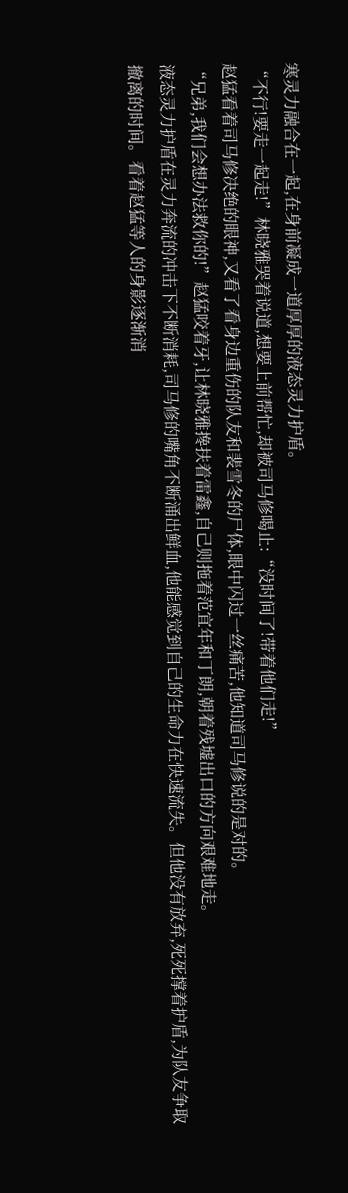寒灵力融合在一起,在身前凝成一道厚厚的液态灵力护盾。
“不行!要走一起走!”林晓雅哭着说道,想要上前帮忙,却被司马修喝止:“没时间了!带着他们走!”
赵猛看着司马修决绝的眼神,又看了看身边重伤的队友和裴雪冬的尸体,眼中闪过一丝痛苦,他知道司马修说的是对的。
“兄弟,我们会想办法救你的!”赵猛咬着牙,让林晓雅搀扶着雷鑫,自己则拖着范宜年和丁朗,朝着残墟出口的方向艰难地走。
液态灵力护盾在灵力奔流的冲击下不断消耗,司马修的嘴角不断涌出鲜血,他能感觉到自己的生命力在快速流失。但他没有放弃,死死撑着护盾,为队友争取撤离的时间。看着赵猛等人的身影逐渐消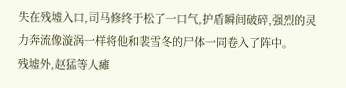失在残墟入口,司马修终于松了一口气,护盾瞬间破碎,强烈的灵力奔流像漩涡一样将他和裴雪冬的尸体一同卷入了阵中。
残墟外,赵猛等人瘫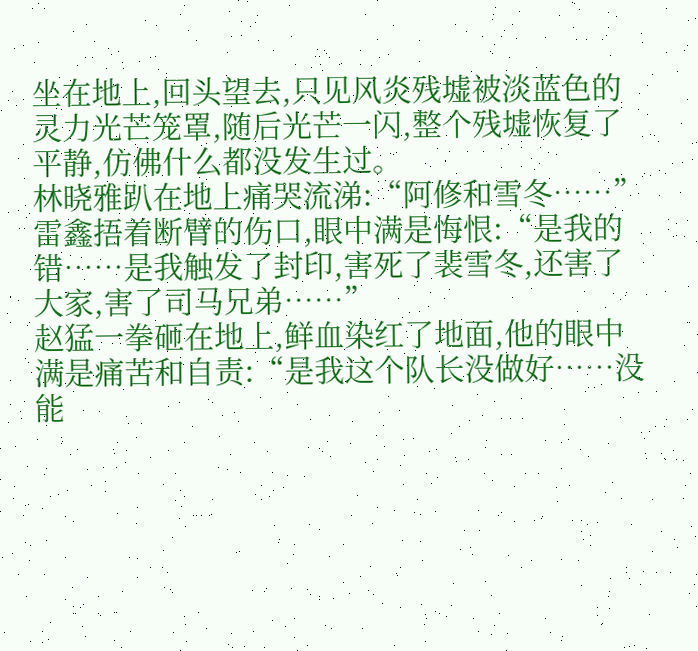坐在地上,回头望去,只见风炎残墟被淡蓝色的灵力光芒笼罩,随后光芒一闪,整个残墟恢复了平静,仿佛什么都没发生过。
林晓雅趴在地上痛哭流涕:“阿修和雪冬……”
雷鑫捂着断臂的伤口,眼中满是悔恨:“是我的错……是我触发了封印,害死了裴雪冬,还害了大家,害了司马兄弟……”
赵猛一拳砸在地上,鲜血染红了地面,他的眼中满是痛苦和自责:“是我这个队长没做好……没能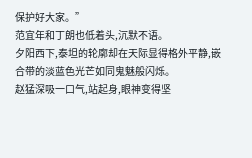保护好大家。”
范宜年和丁朗也低着头,沉默不语。
夕阳西下,泰坦的轮廓却在天际显得格外平静,嵌合带的淡蓝色光芒如同鬼魅般闪烁。
赵猛深吸一口气,站起身,眼神变得坚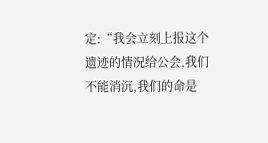定:“我会立刻上报这个遗迹的情况给公会,我们不能消沉,我们的命是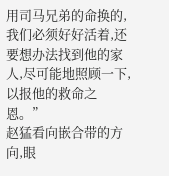用司马兄弟的命换的,我们必须好好活着,还要想办法找到他的家人,尽可能地照顾一下,以报他的救命之恩。”
赵猛看向嵌合带的方向,眼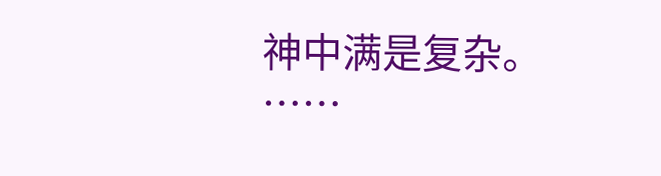神中满是复杂。
……